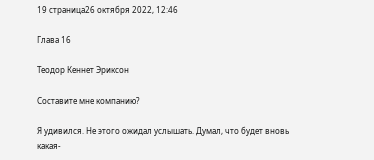19 страница26 октября 2022, 12:46

Глава 16

Теодор Кеннет Эриксон

Составите мне компанию?

Я удивился. Не этого ожидал услышать. Думал, что будет вновь какая-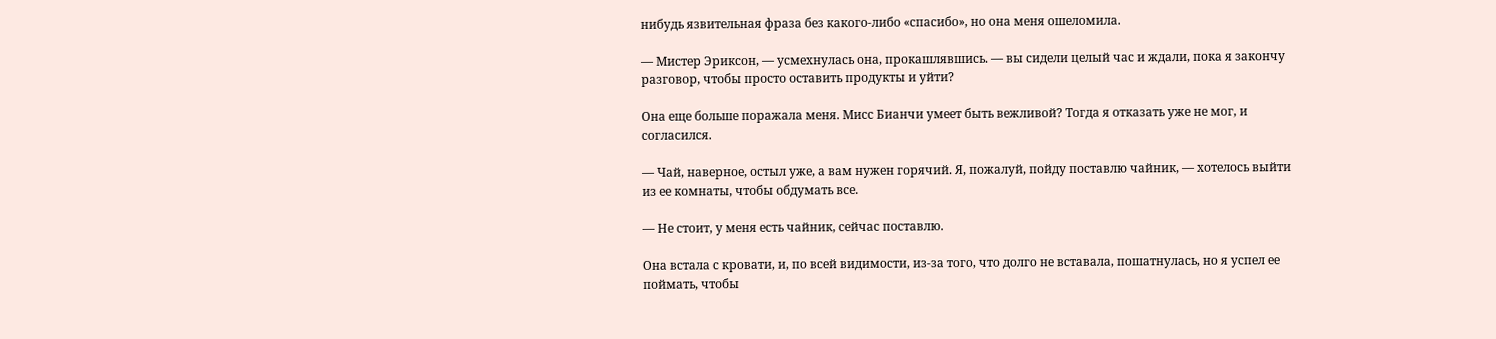нибудь язвительная фраза без какого-либо «спасибо», но она меня ошеломила.

— Мистер Эриксон, — усмехнулась она, прокашлявшись. — вы сидели целый час и ждали, пока я закончу разговор, чтобы просто оставить продукты и уйти?

Она еще больше поражала меня. Мисс Бианчи умеет быть вежливой? Тогда я отказать уже не мог, и согласился.

— Чай, наверное, остыл уже, а вам нужен горячий. Я, пожалуй, пойду поставлю чайник, — хотелось выйти из ее комнаты, чтобы обдумать все.

— Не стоит, у меня есть чайник, сейчас поставлю.

Она встала с кровати, и, по всей видимости, из-за того, что долго не вставала, пошатнулась, но я успел ее поймать, чтобы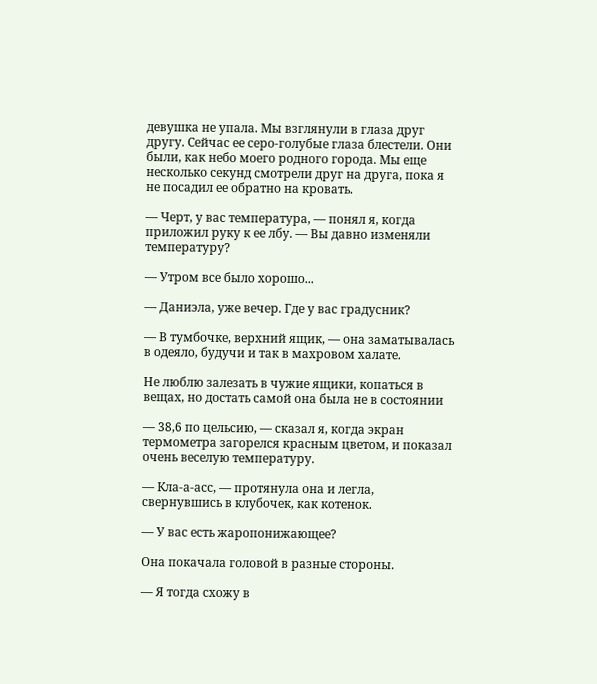девушка не упала. Мы взглянули в глаза друг другу. Сейчас ее серо-голубые глаза блестели. Они были, как небо моего родного города. Мы еще несколько секунд смотрели друг на друга, пока я не посадил ее обратно на кровать.

— Черт, у вас температура, — понял я, когда приложил руку к ее лбу. — Вы давно изменяли температуру?

— Утром все было хорошо...

— Даниэла, уже вечер. Где у вас градусник?

— В тумбочке, верхний ящик, — она заматывалась в одеяло, будучи и так в махровом халате.

Не люблю залезать в чужие ящики, копаться в вещах, но достать самой она была не в состоянии

— 38,6 по цельсию, — сказал я, когда экран термометра загорелся красным цветом, и показал очень веселую температуру.

— Кла-а-асс, — протянула она и легла, свернувшись в клубочек, как котенок.

— У вас есть жаропонижающее?

Она покачала головой в разные стороны.

— Я тогда схожу в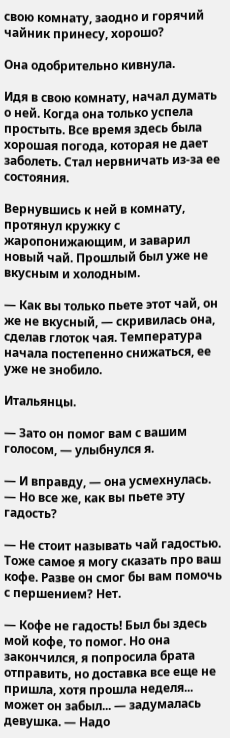свою комнату, заодно и горячий чайник принесу, хорошо?

Она одобрительно кивнула.

Идя в свою комнату, начал думать о ней. Когда она только успела простыть. Все время здесь была хорошая погода, которая не дает заболеть. Стал нервничать из-за ее состояния.

Вернувшись к ней в комнату, протянул кружку с жаропонижающим, и заварил новый чай. Прошлый был уже не вкусным и холодным.

— Как вы только пьете этот чай, он же не вкусный, — скривилась она, сделав глоток чая. Температура начала постепенно снижаться, ее уже не знобило.

Итальянцы.

— Зато он помог вам с вашим голосом, — улыбнулся я.

— И вправду, — она усмехнулась. — Но все же, как вы пьете эту гадость?

— Не стоит называть чай гадостью. Тоже самое я могу сказать про ваш кофе. Разве он смог бы вам помочь с першением? Нет.

— Кофе не гадость! Был бы здесь мой кофе, то помог. Но она закончился, я попросила брата отправить, но доставка все еще не пришла, хотя прошла неделя... может он забыл... — задумалась девушка. — Надо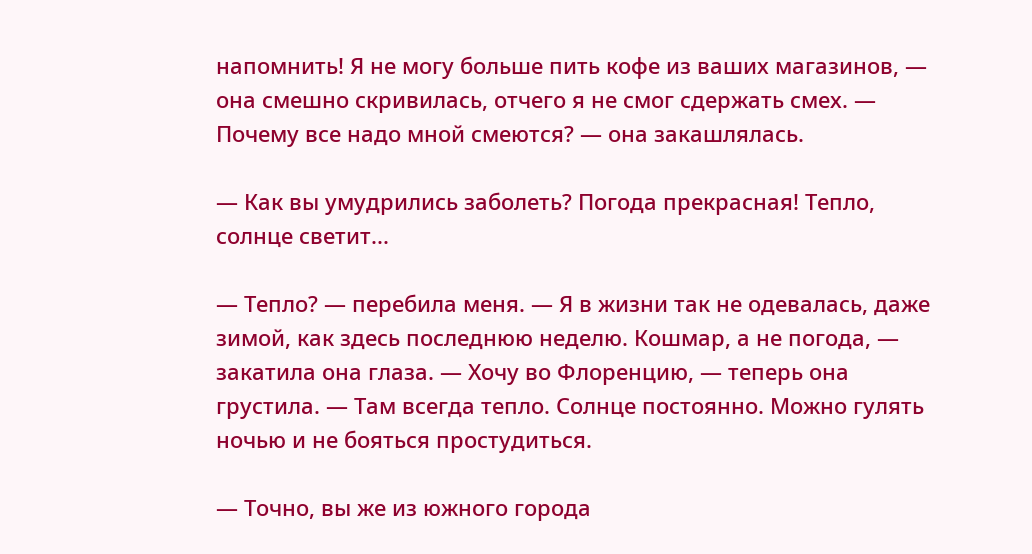напомнить! Я не могу больше пить кофе из ваших магазинов, — она смешно скривилась, отчего я не смог сдержать смех. — Почему все надо мной смеются? — она закашлялась.

— Как вы умудрились заболеть? Погода прекрасная! Тепло, солнце светит...

— Тепло? — перебила меня. — Я в жизни так не одевалась, даже зимой, как здесь последнюю неделю. Кошмар, а не погода, — закатила она глаза. — Хочу во Флоренцию, — теперь она грустила. — Там всегда тепло. Солнце постоянно. Можно гулять ночью и не бояться простудиться.

— Точно, вы же из южного города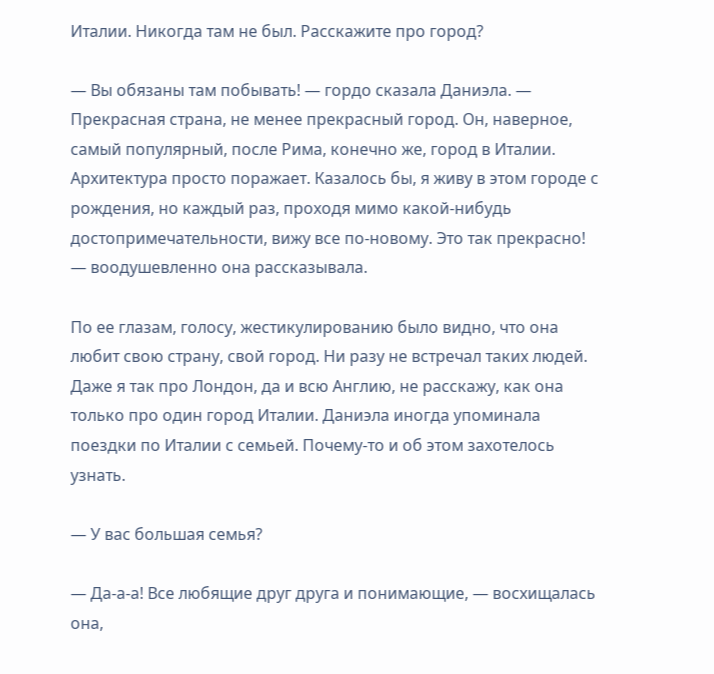Италии. Никогда там не был. Расскажите про город?

— Вы обязаны там побывать! — гордо сказала Даниэла. — Прекрасная страна, не менее прекрасный город. Он, наверное, самый популярный, после Рима, конечно же, город в Италии. Архитектура просто поражает. Казалось бы, я живу в этом городе с рождения, но каждый раз, проходя мимо какой-нибудь достопримечательности, вижу все по-новому. Это так прекрасно! — воодушевленно она рассказывала.

По ее глазам, голосу, жестикулированию было видно, что она любит свою страну, свой город. Ни разу не встречал таких людей. Даже я так про Лондон, да и всю Англию, не расскажу, как она только про один город Италии. Даниэла иногда упоминала поездки по Италии с семьей. Почему-то и об этом захотелось узнать.

— У вас большая семья?

— Да-а-а! Все любящие друг друга и понимающие, — восхищалась она,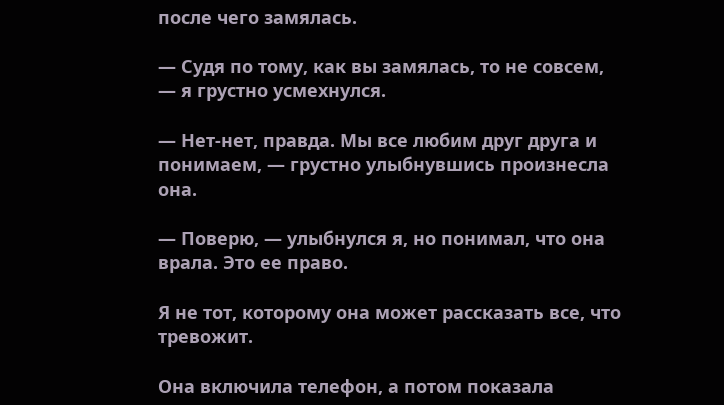после чего замялась.

— Судя по тому, как вы замялась, то не совсем, — я грустно усмехнулся.

— Нет-нет, правда. Мы все любим друг друга и понимаем, — грустно улыбнувшись произнесла она.

— Поверю, — улыбнулся я, но понимал, что она врала. Это ее право.

Я не тот, которому она может рассказать все, что тревожит.

Она включила телефон, а потом показала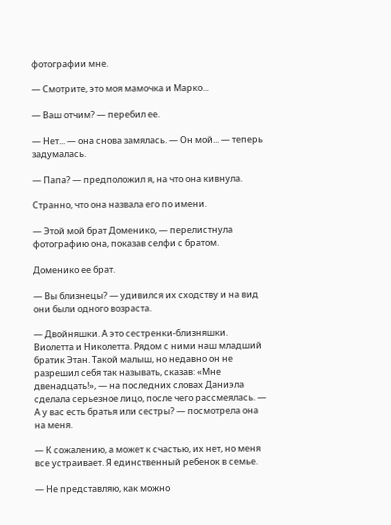фотографии мне.

— Смотрите, это моя мамочка и Марко...

— Ваш отчим? — перебил ее.

— Нет... — она снова замялась. — Он мой... — теперь задумалась.

— Папа? — предположил я, на что она кивнула.

Странно, что она назвала его по имени.

— Этой мой брат Доменико, — перелистнула фотографию она, показав селфи с братом.

Доменико ее брат.

— Вы близнецы? — удивился их сходству и на вид они были одного возраста.

— Двойняшки. А это сестренки-близняшки. Виолетта и Николетта. Рядом с ними наш младший братик Этан. Такой малыш, но недавно он не разрешил себя так называть, сказав: «Мне двенадцать!», — на последних словах Даниэла сделала серьезное лицо, после чего рассмеялась. — А у вас есть братья или сестры? — посмотрела она на меня.

— К сожалению, а может к счастью, их нет, но меня все устраивает. Я единственный ребенок в семье.

— Не представляю, как можно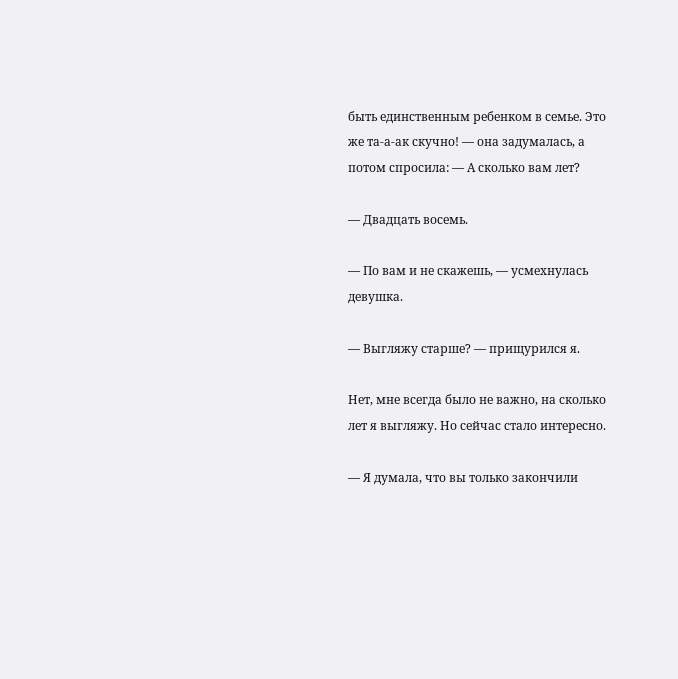быть единственным ребенком в семье. Это же та-а-ак скучно! — она задумалась, а потом спросила: — А сколько вам лет?

— Двадцать восемь.

— По вам и не скажешь, — усмехнулась девушка.

— Выгляжу старше? — прищурился я.

Нет, мне всегда было не важно, на сколько лет я выгляжу. Но сейчас стало интересно.

— Я думала, что вы только закончили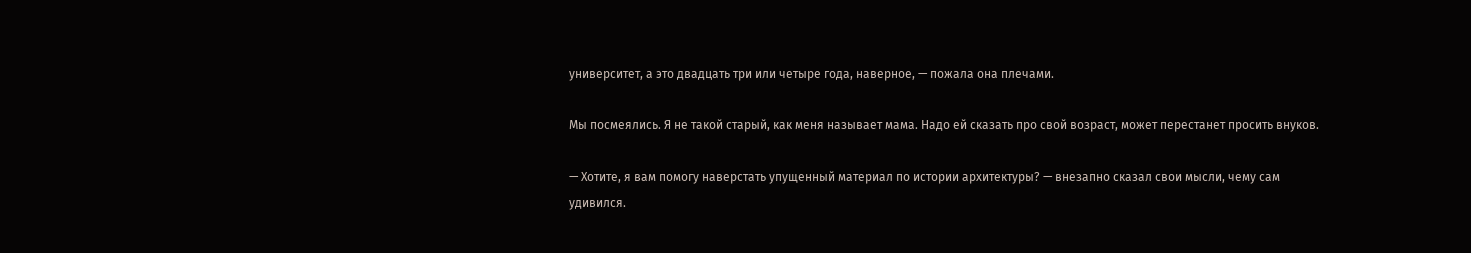университет, а это двадцать три или четыре года, наверное, — пожала она плечами.

Мы посмеялись. Я не такой старый, как меня называет мама. Надо ей сказать про свой возраст, может перестанет просить внуков.

— Хотите, я вам помогу наверстать упущенный материал по истории архитектуры? — внезапно сказал свои мысли, чему сам удивился.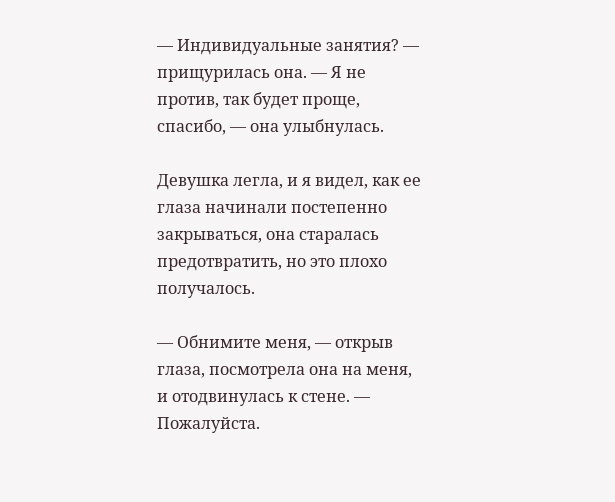— Индивидуальные занятия? — прищурилась она. — Я не против, так будет проще, спасибо, — она улыбнулась.

Девушка легла, и я видел, как ее глаза начинали постепенно закрываться, она старалась предотвратить, но это плохо получалось.

— Обнимите меня, — открыв глаза, посмотрела она на меня, и отодвинулась к стене. — Пожалуйста.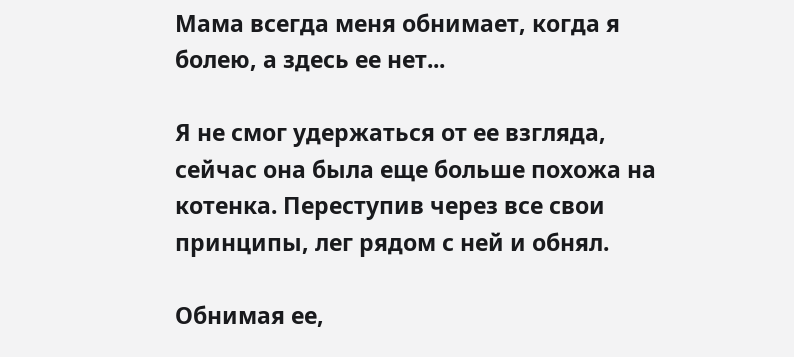Мама всегда меня обнимает, когда я болею, а здесь ее нет...

Я не смог удержаться от ее взгляда, сейчас она была еще больше похожа на котенка. Переступив через все свои принципы, лег рядом с ней и обнял.

Обнимая ее,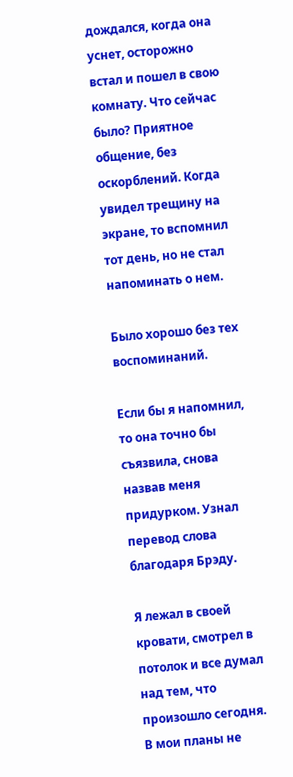дождался, когда она уснет, осторожно встал и пошел в свою комнату. Что сейчас было? Приятное общение, без оскорблений. Когда увидел трещину на экране, то вспомнил тот день, но не стал напоминать о нем.

Было хорошо без тех воспоминаний.

Если бы я напомнил, то она точно бы съязвила, снова назвав меня придурком. Узнал перевод слова благодаря Брэду.

Я лежал в своей кровати, смотрел в потолок и все думал над тем, что произошло сегодня. В мои планы не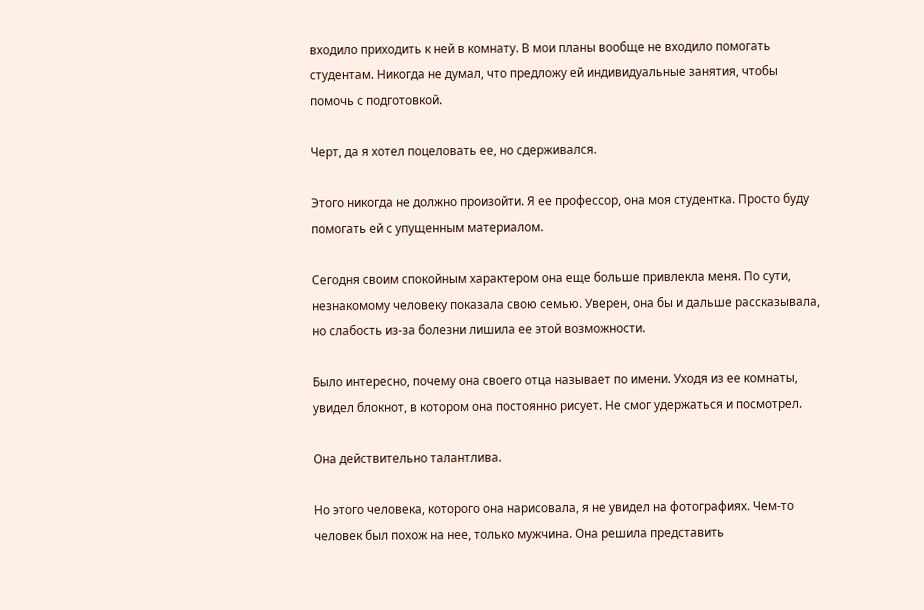входило приходить к ней в комнату. В мои планы вообще не входило помогать студентам. Никогда не думал, что предложу ей индивидуальные занятия, чтобы помочь с подготовкой.

Черт, да я хотел поцеловать ее, но сдерживался.

Этого никогда не должно произойти. Я ее профессор, она моя студентка. Просто буду помогать ей с упущенным материалом.

Сегодня своим спокойным характером она еще больше привлекла меня. По сути, незнакомому человеку показала свою семью. Уверен, она бы и дальше рассказывала, но слабость из-за болезни лишила ее этой возможности.

Было интересно, почему она своего отца называет по имени. Уходя из ее комнаты, увидел блокнот, в котором она постоянно рисует. Не смог удержаться и посмотрел.

Она действительно талантлива.

Но этого человека, которого она нарисовала, я не увидел на фотографиях. Чем-то человек был похож на нее, только мужчина. Она решила представить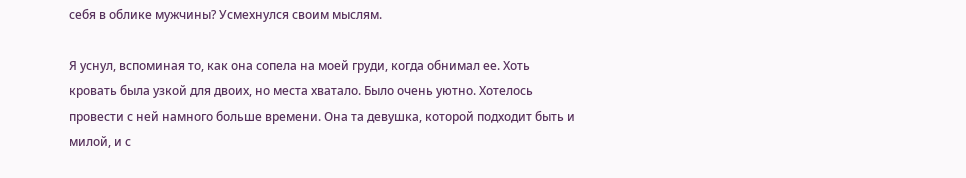себя в облике мужчины? Усмехнулся своим мыслям.

Я уснул, вспоминая то, как она сопела на моей груди, когда обнимал ее. Хоть кровать была узкой для двоих, но места хватало. Было очень уютно. Хотелось провести с ней намного больше времени. Она та девушка, которой подходит быть и милой, и с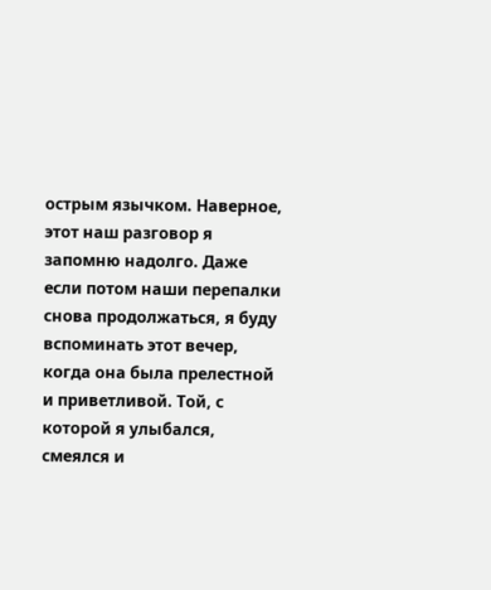острым язычком. Наверное, этот наш разговор я запомню надолго. Даже если потом наши перепалки снова продолжаться, я буду вспоминать этот вечер, когда она была прелестной и приветливой. Той, с которой я улыбался, смеялся и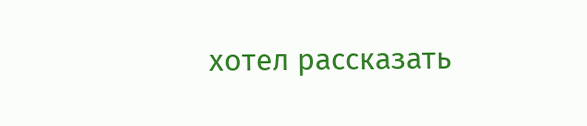хотел рассказать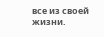все из своей жизни.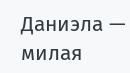Даниэла — милая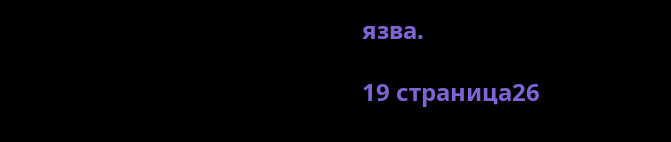язва.

19 страница26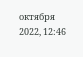октября 2022, 12:46